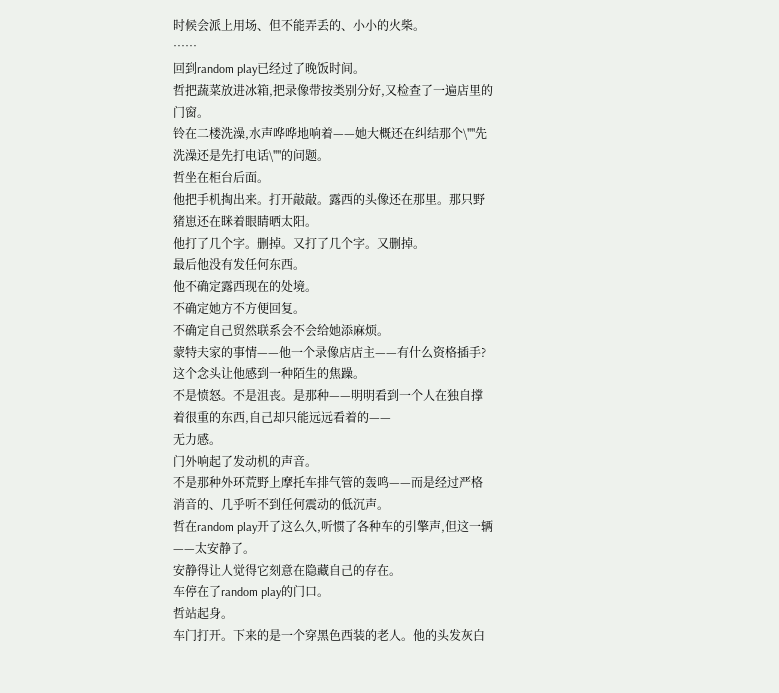时候会派上用场、但不能弄丢的、小小的火柴。
……
回到random play已经过了晚饭时间。
哲把蔬菜放进冰箱,把录像带按类别分好,又检查了一遍店里的门窗。
铃在二楼洗澡,水声哗哗地响着——她大概还在纠结那个\''''先洗澡还是先打电话\''''的问题。
哲坐在柜台后面。
他把手机掏出来。打开敲敲。露西的头像还在那里。那只野猪崽还在眯着眼睛晒太阳。
他打了几个字。删掉。又打了几个字。又删掉。
最后他没有发任何东西。
他不确定露西现在的处境。
不确定她方不方便回复。
不确定自己贸然联系会不会给她添麻烦。
蒙特夫家的事情——他一个录像店店主——有什么资格插手?
这个念头让他感到一种陌生的焦躁。
不是愤怒。不是沮丧。是那种——明明看到一个人在独自撑着很重的东西,自己却只能远远看着的——
无力感。
门外响起了发动机的声音。
不是那种外环荒野上摩托车排气管的轰鸣——而是经过严格消音的、几乎听不到任何震动的低沉声。
哲在random play开了这么久,听惯了各种车的引擎声,但这一辆——太安静了。
安静得让人觉得它刻意在隐藏自己的存在。
车停在了random play的门口。
哲站起身。
车门打开。下来的是一个穿黑色西装的老人。他的头发灰白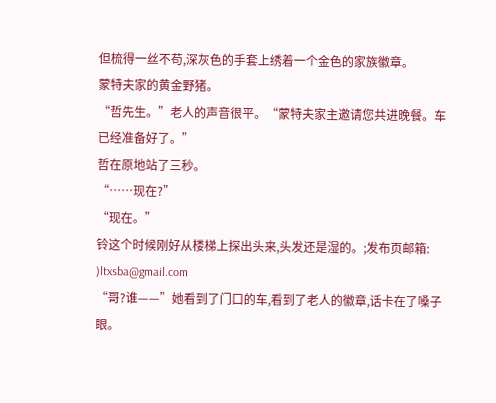但梳得一丝不苟,深灰色的手套上绣着一个金色的家族徽章。
蒙特夫家的黄金野猪。
“哲先生。”老人的声音很平。“蒙特夫家主邀请您共进晚餐。车已经准备好了。”
哲在原地站了三秒。
“……现在?”
“现在。”
铃这个时候刚好从楼梯上探出头来,头发还是湿的。;发布页邮箱: )ltxsba@gmail.com
“哥?谁——”她看到了门口的车,看到了老人的徽章,话卡在了嗓子眼。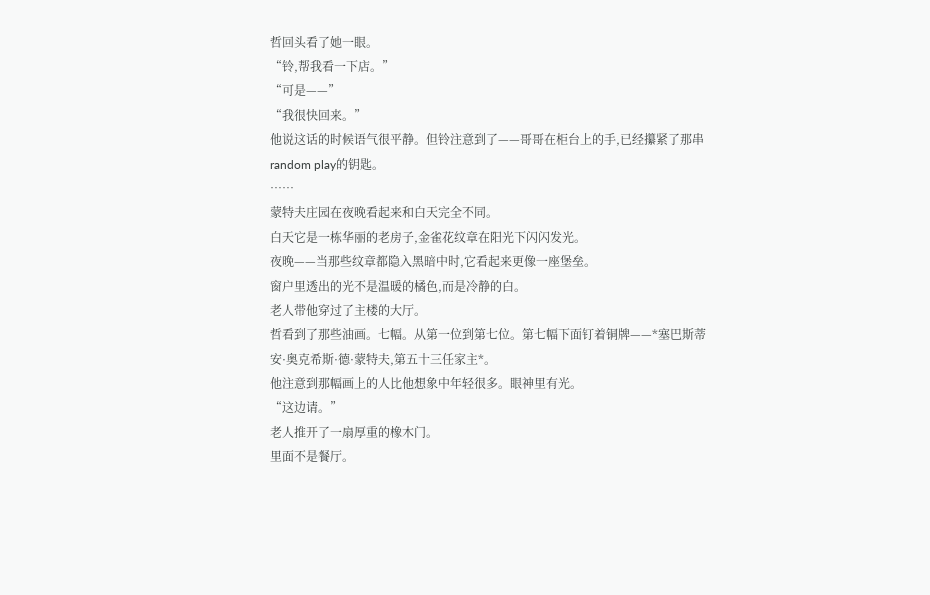哲回头看了她一眼。
“铃,帮我看一下店。”
“可是——”
“我很快回来。”
他说这话的时候语气很平静。但铃注意到了——哥哥在柜台上的手,已经攥紧了那串random play的钥匙。
……
蒙特夫庄园在夜晚看起来和白天完全不同。
白天它是一栋华丽的老房子,金雀花纹章在阳光下闪闪发光。
夜晚——当那些纹章都隐入黑暗中时,它看起来更像一座堡垒。
窗户里透出的光不是温暖的橘色,而是冷静的白。
老人带他穿过了主楼的大厅。
哲看到了那些油画。七幅。从第一位到第七位。第七幅下面钉着铜牌——*塞巴斯蒂安·奥克希斯·德·蒙特夫,第五十三任家主*。
他注意到那幅画上的人比他想象中年轻很多。眼神里有光。
“这边请。”
老人推开了一扇厚重的橡木门。
里面不是餐厅。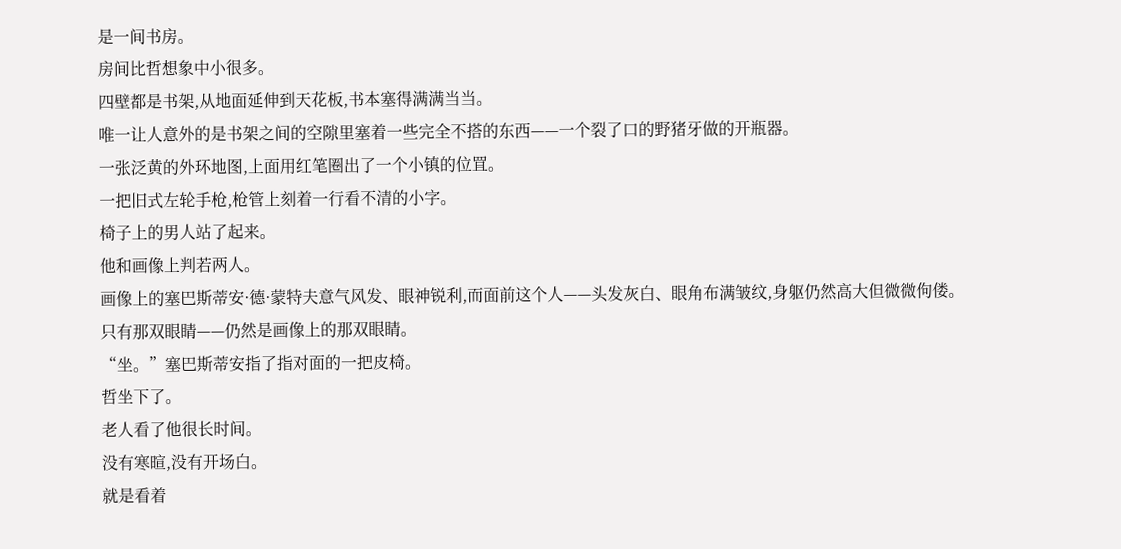是一间书房。
房间比哲想象中小很多。
四壁都是书架,从地面延伸到天花板,书本塞得满满当当。
唯一让人意外的是书架之间的空隙里塞着一些完全不搭的东西——一个裂了口的野猪牙做的开瓶器。
一张泛黄的外环地图,上面用红笔圈出了一个小镇的位罝。
一把旧式左轮手枪,枪管上刻着一行看不清的小字。
椅子上的男人站了起来。
他和画像上判若两人。
画像上的塞巴斯蒂安·德·蒙特夫意气风发、眼神锐利,而面前这个人——头发灰白、眼角布满皱纹,身躯仍然高大但微微佝偻。
只有那双眼睛——仍然是画像上的那双眼睛。
“坐。”塞巴斯蒂安指了指对面的一把皮椅。
哲坐下了。
老人看了他很长时间。
没有寒暄,没有开场白。
就是看着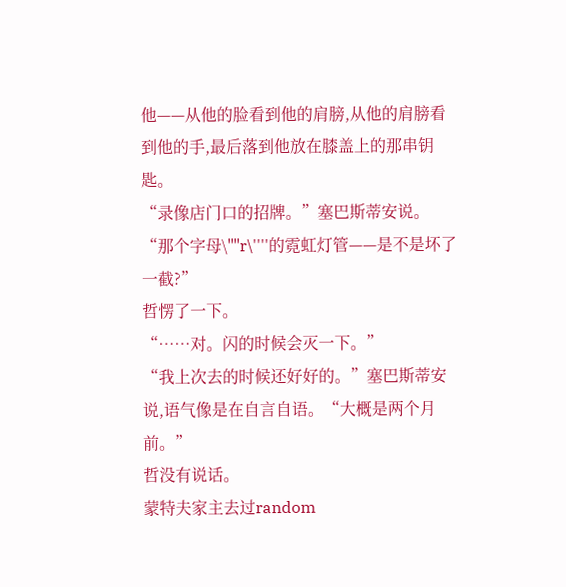他——从他的脸看到他的肩膀,从他的肩膀看到他的手,最后落到他放在膝盖上的那串钥匙。
“录像店门口的招牌。”塞巴斯蒂安说。“那个字母\''''r\''''的霓虹灯管——是不是坏了一截?”
哲愣了一下。
“……对。闪的时候会灭一下。”
“我上次去的时候还好好的。”塞巴斯蒂安说,语气像是在自言自语。“大概是两个月前。”
哲没有说话。
蒙特夫家主去过random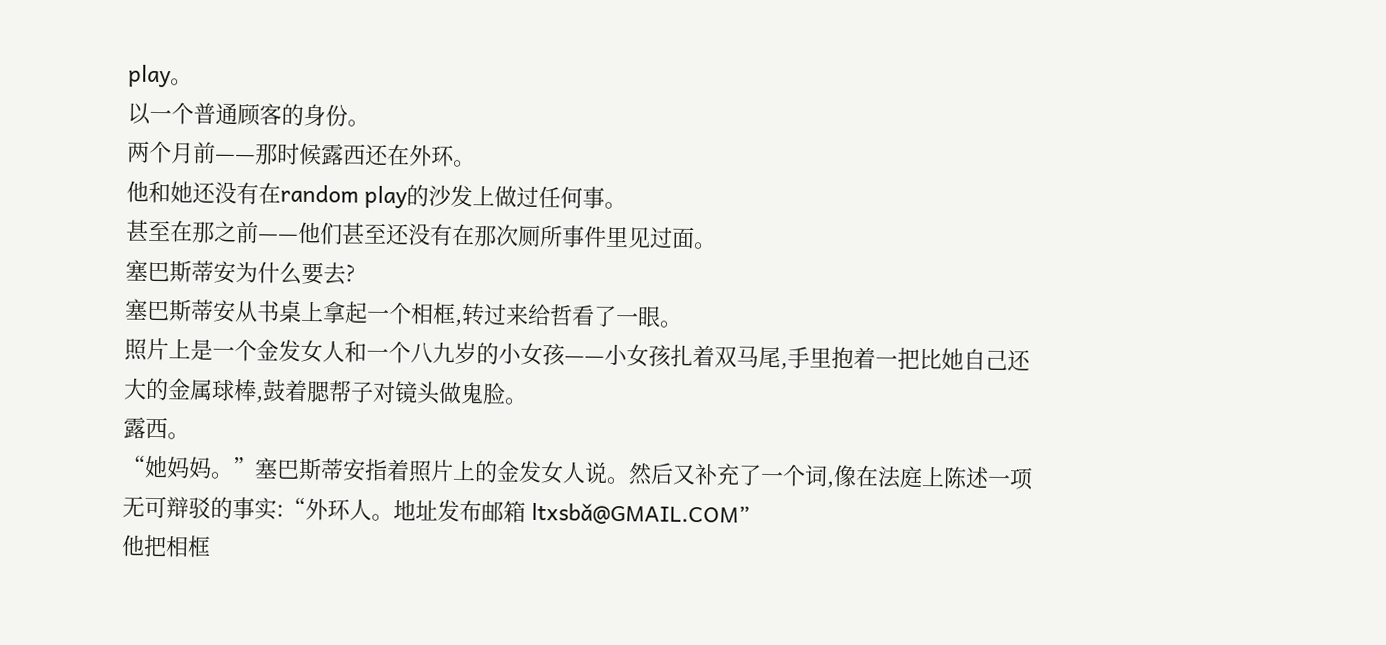play。
以一个普通顾客的身份。
两个月前——那时候露西还在外环。
他和她还没有在random play的沙发上做过任何事。
甚至在那之前——他们甚至还没有在那次厕所事件里见过面。
塞巴斯蒂安为什么要去?
塞巴斯蒂安从书桌上拿起一个相框,转过来给哲看了一眼。
照片上是一个金发女人和一个八九岁的小女孩——小女孩扎着双马尾,手里抱着一把比她自己还大的金属球棒,鼓着腮帮子对镜头做鬼脸。
露西。
“她妈妈。”塞巴斯蒂安指着照片上的金发女人说。然后又补充了一个词,像在法庭上陈述一项无可辩驳的事实:“外环人。地址发布邮箱 ltxsbǎ@GMAIL.COM”
他把相框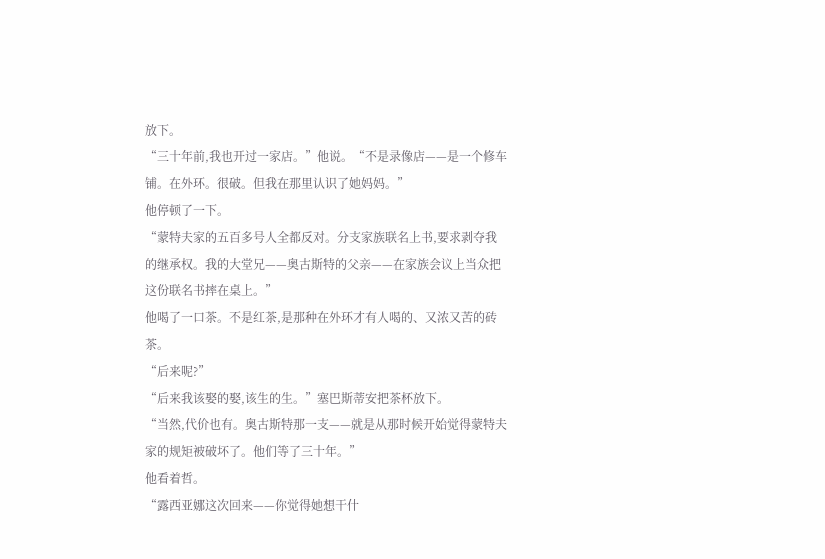放下。
“三十年前,我也开过一家店。”他说。“不是录像店——是一个修车铺。在外环。很破。但我在那里认识了她妈妈。”
他停顿了一下。
“蒙特夫家的五百多号人全都反对。分支家族联名上书,要求剥夺我的继承权。我的大堂兄——奥古斯特的父亲——在家族会议上当众把这份联名书摔在桌上。”
他喝了一口茶。不是红茶,是那种在外环才有人喝的、又浓又苦的砖茶。
“后来呢?”
“后来我该娶的娶,该生的生。”塞巴斯蒂安把茶杯放下。
“当然,代价也有。奥古斯特那一支——就是从那时候开始觉得蒙特夫家的规矩被破坏了。他们等了三十年。”
他看着哲。
“露西亚娜这次回来——你觉得她想干什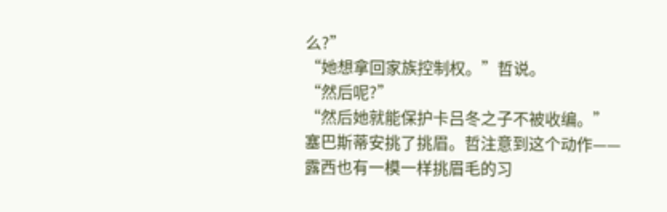么?”
“她想拿回家族控制权。”哲说。
“然后呢?”
“然后她就能保护卡吕冬之子不被收编。”
塞巴斯蒂安挑了挑眉。哲注意到这个动作——露西也有一模一样挑眉毛的习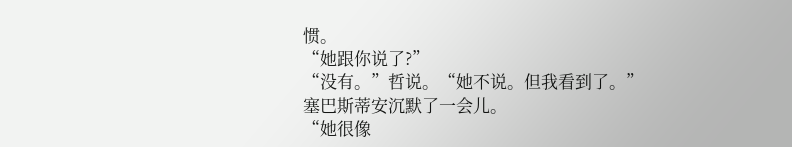惯。
“她跟你说了?”
“没有。”哲说。“她不说。但我看到了。”
塞巴斯蒂安沉默了一会儿。
“她很像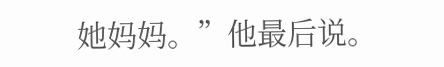她妈妈。”他最后说。